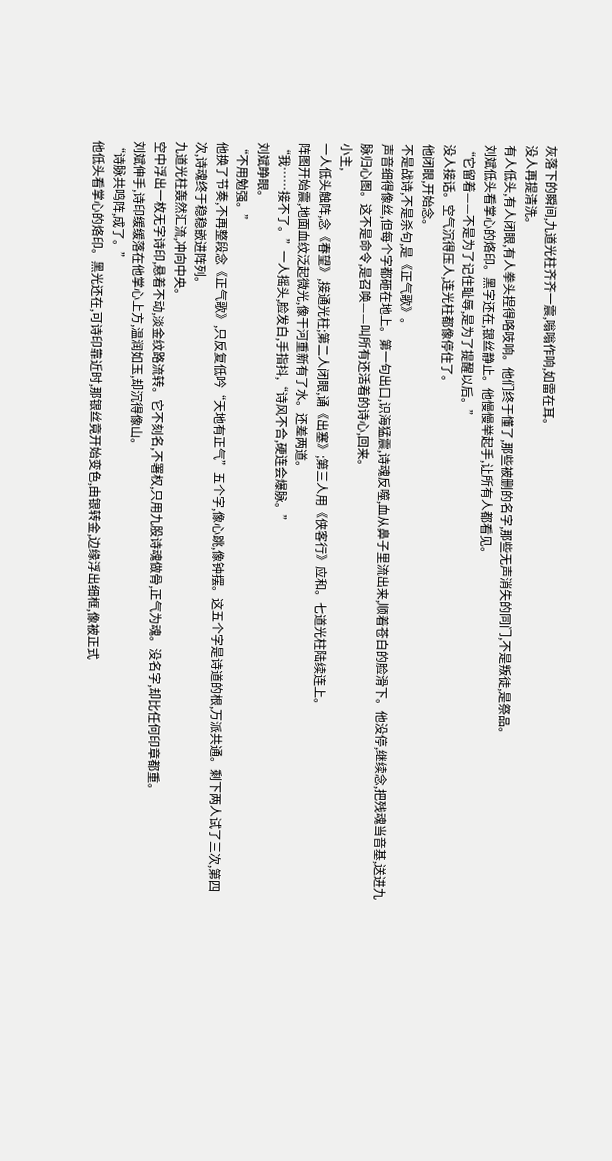灰落下的瞬间,九道光柱齐齐一震,嗡嗡作响,如雷在耳。
没人再提清洗。
有人低头,有人闭眼,有人拳头捏得咯吱响。他们终于懂了,那些被删的名字,那些无声消失的同门,不是叛徒,是祭品。
刘斌低头看掌心的烙印。黑字还在,银丝静止。他慢慢举起手,让所有人都看见。
“它留着——不是为了记住耻辱,是为了提醒以后。”
没人接话。空气沉得压人,连光柱都像停住了。
他闭眼,开始念。
不是战诗,不是杀句,是《正气歌》。
声音细得像丝,但每个字都砸在地上。第一句出口,识海猛震,诗魂反噬,血从鼻子里流出来,顺着苍白的脸滑下。他没停,继续念,把残魂当音基,送进九脉归心图。这不是命令,是召唤——叫所有还活着的诗心,回来。
小主,
一人低头触阵,念《春望》,接通光柱;第二人闭眼,诵《出塞》;第三人用《侠客行》应和。七道光柱陆续连上。
阵图开始震,地面血纹泛起微光,像干河重新有了水。还差两道。
“我……接不了。”一人摇头,脸发白,手指抖,“诗风不合,硬连会爆脉。”
刘斌睁眼。
“不用勉强。”
他换了节奏,不再整段念《正气歌》,只反复低吟“天地有正气”五个字,像心跳,像钟摆。这五个字是诗道的根,万派共通。剩下两人试了三次,第四次,诗魂终于稳稳嵌进阵列。
九道光柱轰然汇流,冲向中央。
空中浮出一枚无字诗印,悬着不动,淡金纹路流转。它不刻名,不署权,只用九股诗魂做骨,正气为魂。没名字,却比任何印章都重。
刘斌伸手,诗印缓缓落在他掌心上方,温润如玉,却沉得像山。
“诗脉共鸣阵,成了。”
他低头看掌心的烙印。黑光还在,可诗印靠近时,那银丝竟开始变色,由银转金,边缘浮出细框,像被正式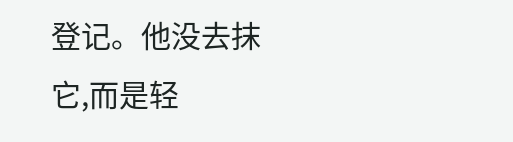登记。他没去抹它,而是轻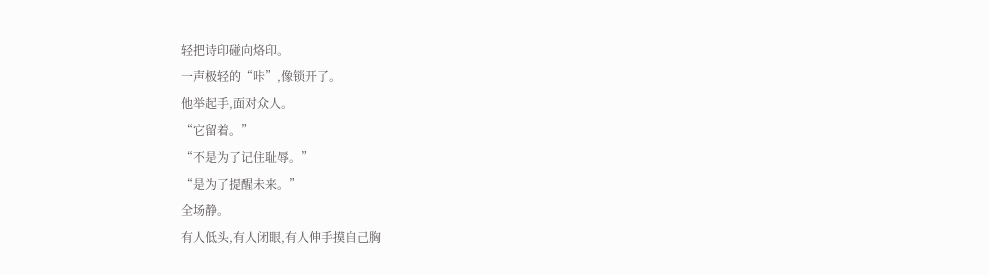轻把诗印碰向烙印。
一声极轻的“咔”,像锁开了。
他举起手,面对众人。
“它留着。”
“不是为了记住耻辱。”
“是为了提醒未来。”
全场静。
有人低头,有人闭眼,有人伸手摸自己胸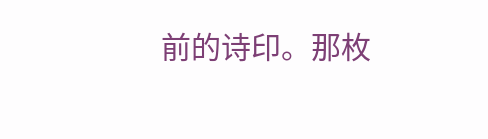前的诗印。那枚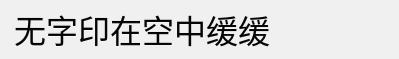无字印在空中缓缓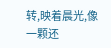转,映着晨光,像一颗还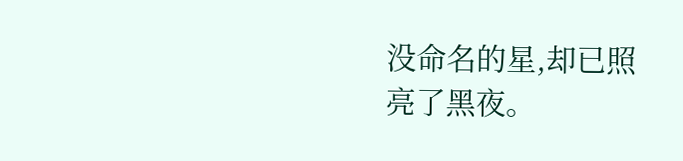没命名的星,却已照亮了黑夜。